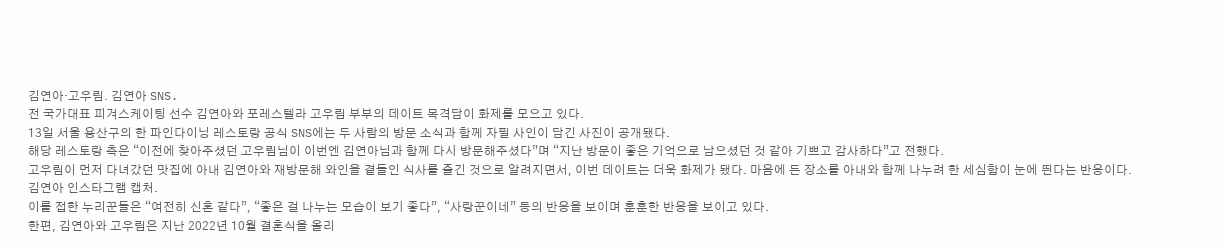김연아·고우림. 김연아 SNS.
전 국가대표 피겨스케이팅 선수 김연아와 포레스텔라 고우림 부부의 데이트 목격담이 화제를 모으고 있다.
13일 서울 용산구의 한 파인다이닝 레스토랑 공식 SNS에는 두 사람의 방문 소식과 함께 자필 사인이 담긴 사진이 공개됐다.
해당 레스토랑 측은 “이전에 찾아주셨던 고우림님이 이번엔 김연아님과 함께 다시 방문해주셨다”며 “지난 방문이 좋은 기억으로 남으셨던 것 같아 기쁘고 감사하다”고 전했다.
고우림이 먼저 다녀갔던 맛집에 아내 김연아와 재방문해 와인을 곁들인 식사를 즐긴 것으로 알려지면서, 이번 데이트는 더욱 화제가 됐다. 마음에 든 장소를 아내와 함께 나누려 한 세심함이 눈에 띈다는 반응이다.
김연아 인스타그램 캡처.
이를 접한 누리꾼들은 “여전히 신혼 같다”, “좋은 걸 나누는 모습이 보기 좋다”, “사랑꾼이네” 등의 반응을 보이며 훈훈한 반응을 보이고 있다.
한편, 김연아와 고우림은 지난 2022년 10월 결혼식을 올리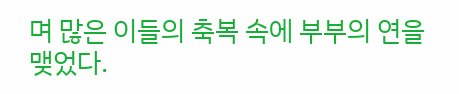며 많은 이들의 축복 속에 부부의 연을 맺었다.